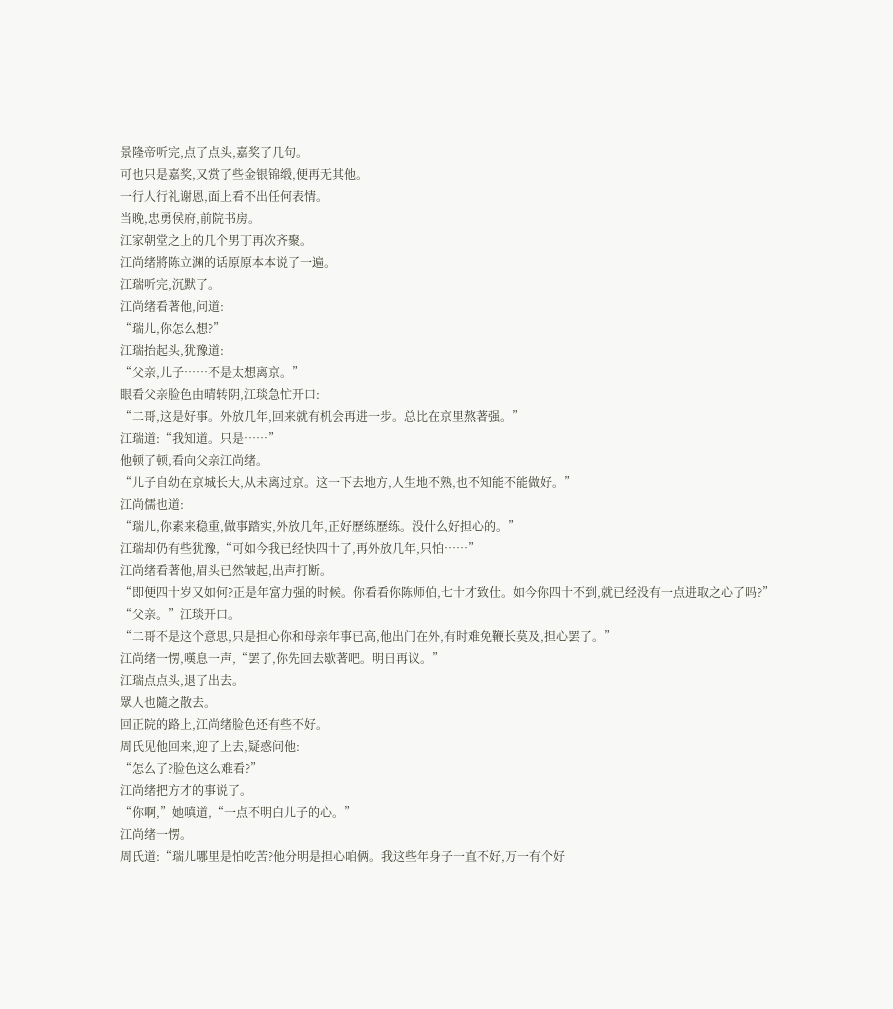景隆帝听完,点了点头,嘉奖了几句。
可也只是嘉奖,又赏了些金银锦缎,便再无其他。
一行人行礼谢恩,面上看不出任何表情。
当晚,忠勇侯府,前院书房。
江家朝堂之上的几个男丁再次齐聚。
江尚绪將陈立渊的话原原本本说了一遍。
江瑞听完,沉默了。
江尚绪看著他,问道:
“瑞儿,你怎么想?”
江瑞抬起头,犹豫道:
“父亲,儿子……不是太想离京。”
眼看父亲脸色由晴转阴,江琰急忙开口:
“二哥,这是好事。外放几年,回来就有机会再进一步。总比在京里熬著强。”
江瑞道:“我知道。只是……”
他顿了顿,看向父亲江尚绪。
“儿子自幼在京城长大,从未离过京。这一下去地方,人生地不熟,也不知能不能做好。”
江尚儒也道:
“瑞儿,你素来稳重,做事踏实,外放几年,正好歷练歷练。没什么好担心的。”
江瑞却仍有些犹豫,“可如今我已经快四十了,再外放几年,只怕……”
江尚绪看著他,眉头已然皱起,出声打断。
“即便四十岁又如何?正是年富力强的时候。你看看你陈师伯,七十才致仕。如今你四十不到,就已经没有一点进取之心了吗?”
“父亲。”江琰开口。
“二哥不是这个意思,只是担心你和母亲年事已高,他出门在外,有时难免鞭长莫及,担心罢了。”
江尚绪一愣,嘆息一声,“罢了,你先回去歇著吧。明日再议。”
江瑞点点头,退了出去。
眾人也隨之散去。
回正院的路上,江尚绪脸色还有些不好。
周氏见他回来,迎了上去,疑惑问他:
“怎么了?脸色这么难看?”
江尚绪把方才的事说了。
“你啊,”她嗔道,“一点不明白儿子的心。”
江尚绪一愣。
周氏道:“瑞儿哪里是怕吃苦?他分明是担心咱俩。我这些年身子一直不好,万一有个好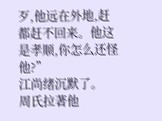歹,他远在外地,赶都赶不回来。他这是孝顺,你怎么还怪他?”
江尚绪沉默了。
周氏拉著他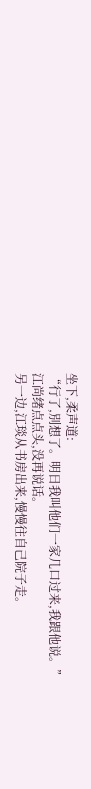坐下,柔声道:
“行了,別想了。明日我叫他们一家几口过来,我跟他说。”
江尚绪点点头,没再说话。
另一边,江琰从书房出来,慢慢往自己院子走。